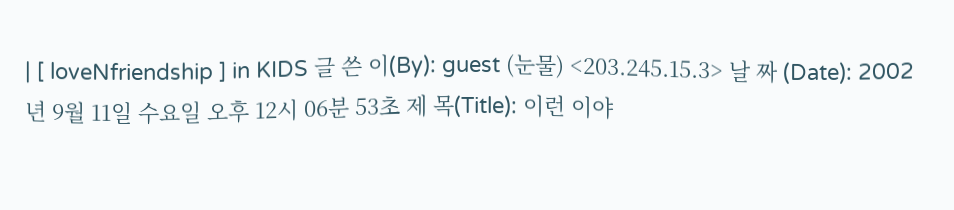| [ loveNfriendship ] in KIDS 글 쓴 이(By): guest (눈물) <203.245.15.3> 날 짜 (Date): 2002년 9월 11일 수요일 오후 12시 06분 53초 제 목(Title): 이런 이야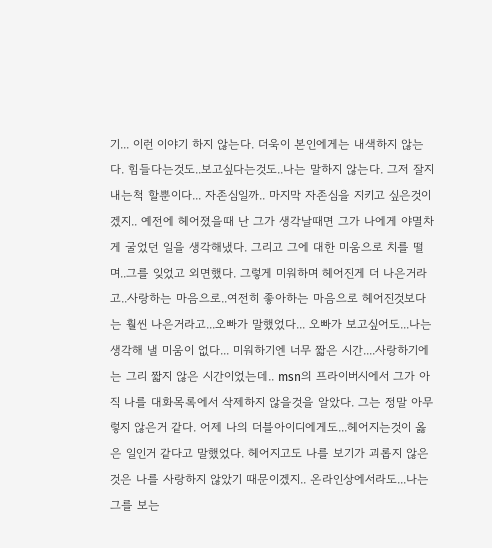기... 이런 이야기 하지 않는다. 더욱이 본인에게는 내색하지 않는다. 힘들다는것도..보고싶다는것도..나는 말하지 않는다. 그저 잘지내는척 할뿐이다... 자존심일까.. 마지막 자존심을 지키고 싶은것이겠지.. 예전에 헤어졌을때 난 그가 생각날때면 그가 나에게 야멸차게 굴었던 일을 생각해냈다. 그리고 그에 대한 미움으로 치를 떨며..그를 잊었고 외면했다. 그렇게 미워하며 헤어진게 더 나은거라고..사랑하는 마음으로..여전히 좋아하는 마음으로 헤어진것보다는 훨씬 나은거라고...오빠가 말했었다... 오빠가 보고싶어도...나는 생각해 낼 미움이 없다... 미워하기엔 너무 짧은 시간....사랑하기에는 그리 짧지 않은 시간이었는데.. msn의 프라이버시에서 그가 아직 나를 대화목록에서 삭제하지 않을것을 알았다. 그는 정말 아무렇지 않은거 같다. 어제 나의 더블아이디에게도...헤어지는것이 옳은 일인거 같다고 말했었다. 헤어지고도 나를 보기가 괴롭지 않은것은 나를 사랑하지 않았기 때문이겠지.. 온라인상에서라도...나는 그를 보는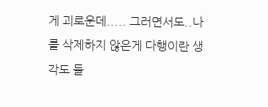게 괴로운데..... 그러면서도..나를 삭제하지 않은게 다행이란 생각도 들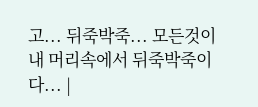고... 뒤죽박죽... 모든것이 내 머리속에서 뒤죽박죽이다... |